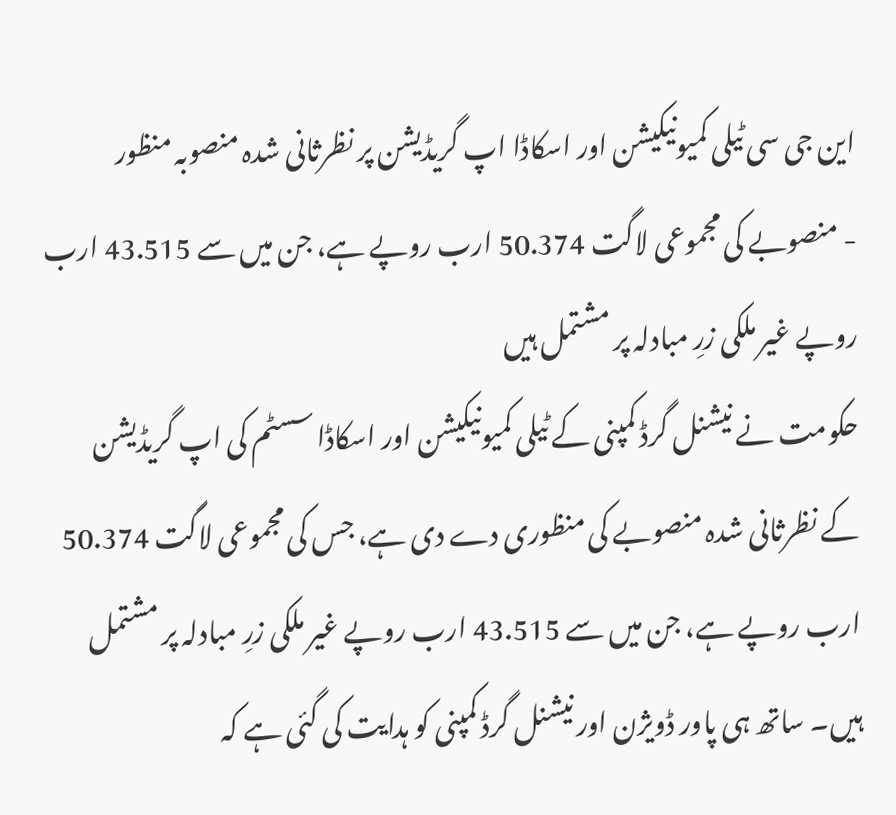این جی سی ٹیلی کمیونیکیشن اور اسکاڈا اپ گریڈیشن پر نظرثانی شدہ منصوبہ منظور
- منصوبے کی مجموعی لاگت 50.374 ارب روپے ہے، جن میں سے 43.515 ارب روپے غیر ملکی زرِ مبادلہ پر مشتمل ہیں
حکومت نے نیشنل گرڈ کمپنی کے ٹیلی کمیونیکیشن اور اسکاڈا سسٹم کی اپ گریڈیشن کے نظرثانی شدہ منصوبے کی منظوری دے دی ہے، جس کی مجموعی لاگت 50.374 ارب روپے ہے، جن میں سے 43.515 ارب روپے غیر ملکی زرِ مبادلہ پر مشتمل ہیں۔ ساتھ ہی پاور ڈویژن اور نیشنل گرڈ کمپنی کو ہدایت کی گئی ہے کہ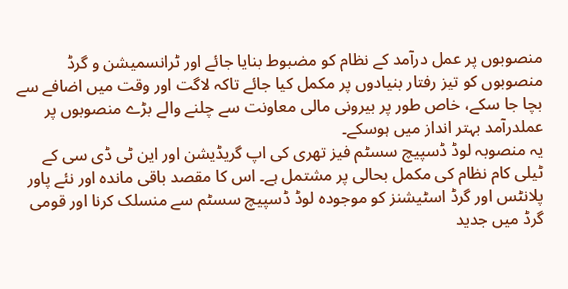منصوبوں پر عمل درآمد کے نظام کو مضبوط بنایا جائے اور ٹرانسمیشن و گرڈ منصوبوں کو تیز رفتار بنیادوں پر مکمل کیا جائے تاکہ لاگت اور وقت میں اضافے سے بچا جا سکے، خاص طور پر بیرونی مالی معاونت سے چلنے والے بڑے منصوبوں پر عملدرآمد بہتر انداز میں ہوسکے۔
یہ منصوبہ لوڈ ڈسپیچ سسٹم فیز تھری کی اپ گریڈیشن اور این ٹی ڈی سی کے ٹیلی کام نظام کی مکمل بحالی پر مشتمل ہے۔ اس کا مقصد باقی ماندہ اور نئے پاور پلانٹس اور گرڈ اسٹیشنز کو موجودہ لوڈ ڈسپیچ سسٹم سے منسلک کرنا اور قومی گرڈ میں جدید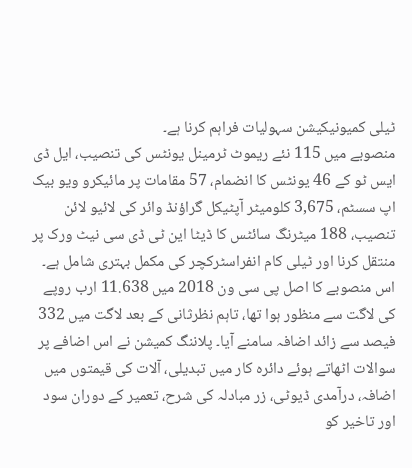ٹیلی کمیونیکیشن سہولیات فراہم کرنا ہے۔
منصوبے میں 115 نئے ریموٹ ٹرمینل یونٹس کی تنصیب، ایل ڈی ایس ٹو کے 46 یونٹس کا انضمام، 57 مقامات پر مائیکرو ویو بیک اپ سسٹم، 3,675 کلومیٹر آپٹیکل گراؤنڈ وائر کی لائیو لائن تنصیب، 188 میٹرنگ سائٹس کا ڈیٹا این ٹی ڈی سی نیٹ ورک پر منتقل کرنا اور ٹیلی کام انفراسٹرکچر کی مکمل بہتری شامل ہے۔
اس منصوبے کا اصل پی سی ون 2018 میں 11.638 ارب روپے کی لاگت سے منظور ہوا تھا، تاہم نظرثانی کے بعد لاگت میں 332 فیصد سے زائد اضافہ سامنے آیا۔ پلاننگ کمیشن نے اس اضافے پر سوالات اٹھاتے ہوئے دائرہ کار میں تبدیلی، آلات کی قیمتوں میں اضافہ، درآمدی ڈیوٹی، زر مبادلہ کی شرح، تعمیر کے دوران سود اور تاخیر کو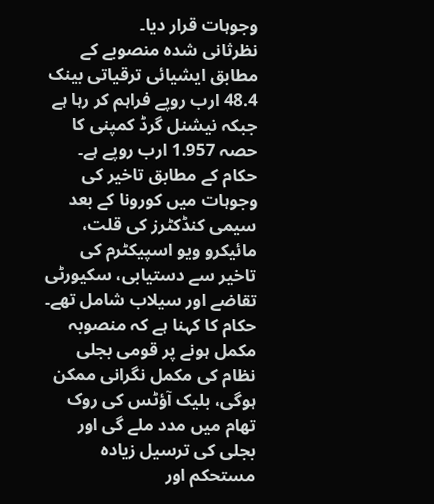وجوہات قرار دیا۔
نظرثانی شدہ منصوبے کے مطابق ایشیائی ترقیاتی بینک 48.4 ارب روپے فراہم کر رہا ہے جبکہ نیشنل گرڈ کمپنی کا حصہ 1.957 ارب روپے ہے۔ حکام کے مطابق تاخیر کی وجوہات میں کورونا کے بعد سیمی کنڈکٹرز کی قلت، مائیکرو ویو اسپیکٹرم کی تاخیر سے دستیابی، سکیورٹی تقاضے اور سیلاب شامل تھے۔
حکام کا کہنا ہے کہ منصوبہ مکمل ہونے پر قومی بجلی نظام کی مکمل نگرانی ممکن ہوگی، بلیک آؤٹس کی روک تھام میں مدد ملے گی اور بجلی کی ترسیل زیادہ مستحکم اور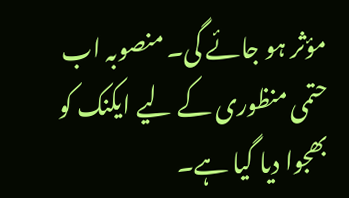مؤثر ہو جائے گی۔ منصوبہ اب حتمی منظوری کے لیے ایکنک کو بھجوا دیا گیا ہے۔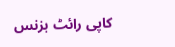کاپی رائٹ بزنس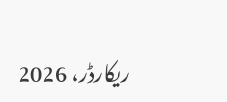ریکارڈر، 2026